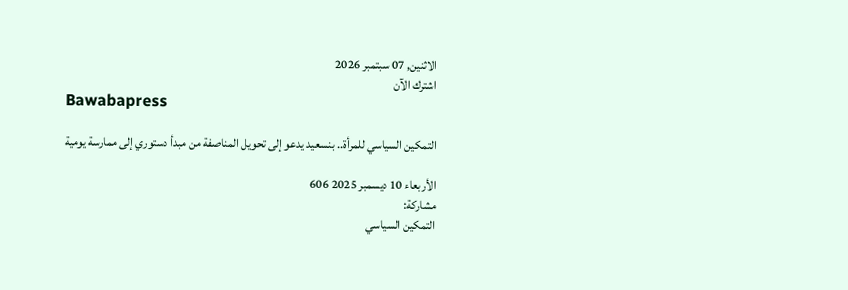الاثنين, 07 سبتمبر 2026
اشترك الآن
Bawabapress

التمكين السياسي للمرأة.. بنسعيد يدعو إلى تحويل المناصفة من مبدأ دستوري إلى ممارسة يومية

الأربعاء 10 ديسمبر 2025 606
مشاركة:
التمكين السياسي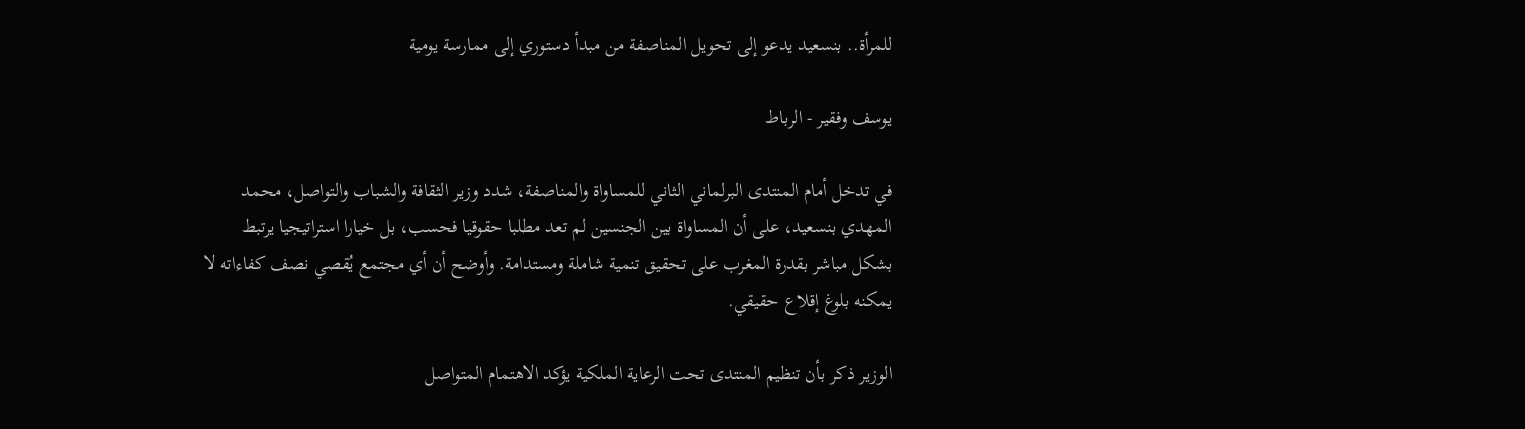للمرأة.. بنسعيد يدعو إلى تحويل المناصفة من مبدأ دستوري إلى ممارسة يومية

يوسف وفقير - الرباط

في تدخل أمام المنتدى البرلماني الثاني للمساواة والمناصفة، شدد وزير الثقافة والشباب والتواصل، محمد المهدي بنسعيد، على أن المساواة بين الجنسين لم تعد مطلبا حقوقيا فحسب، بل خيارا استراتيجيا يرتبط بشكل مباشر بقدرة المغرب على تحقيق تنمية شاملة ومستدامة. وأوضح أن أي مجتمع يُقصي نصف كفاءاته لا يمكنه بلوغ إقلاع حقيقي.

الوزير ذكر بأن تنظيم المنتدى تحت الرعاية الملكية يؤكد الاهتمام المتواصل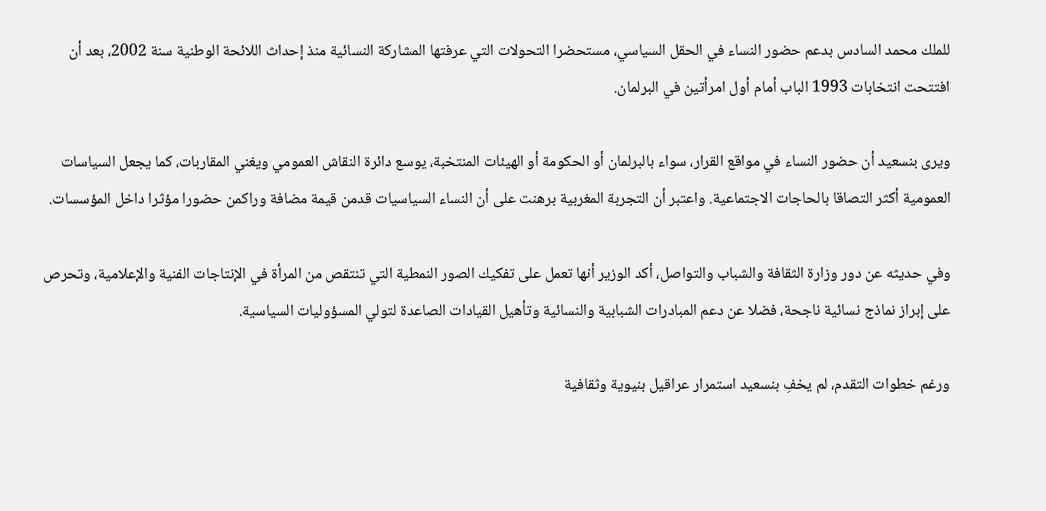للملك محمد السادس بدعم حضور النساء في الحقل السياسي، مستحضرا التحولات التي عرفتها المشاركة النسائية منذ إحداث اللائحة الوطنية سنة 2002، بعد أن افتتحت انتخابات 1993 الباب أمام أول امرأتين في البرلمان.

ويرى بنسعيد أن حضور النساء في مواقع القرار، سواء بالبرلمان أو الحكومة أو الهيئات المنتخبة، يوسع دائرة النقاش العمومي ويغني المقاربات، كما يجعل السياسات العمومية أكثر التصاقا بالحاجات الاجتماعية. واعتبر أن التجربة المغربية برهنت على أن النساء السياسيات قدمن قيمة مضافة وراكمن حضورا مؤثرا داخل المؤسسات.

وفي حديثه عن دور وزارة الثقافة والشباب والتواصل، أكد الوزير أنها تعمل على تفكيك الصور النمطية التي تنتقص من المرأة في الإنتاجات الفنية والإعلامية، وتحرص على إبراز نماذج نسائية ناجحة، فضلا عن دعم المبادرات الشبابية والنسائية وتأهيل القيادات الصاعدة لتولي المسؤوليات السياسية.

ورغم خطوات التقدم، لم يخفِ بنسعيد استمرار عراقيل بنيوية وثقافية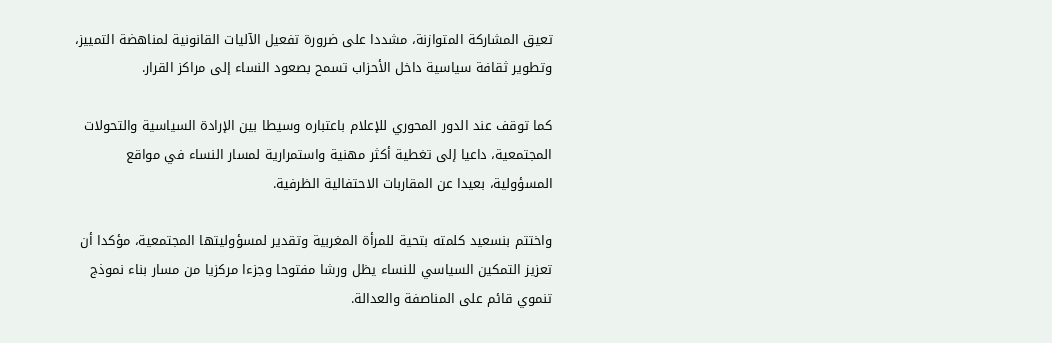تعيق المشاركة المتوازنة، مشددا على ضرورة تفعيل الآليات القانونية لمناهضة التمييز، وتطوير ثقافة سياسية داخل الأحزاب تسمح بصعود النساء إلى مراكز القرار.

كما توقف عند الدور المحوري للإعلام باعتباره وسيطا بين الإرادة السياسية والتحولات المجتمعية، داعيا إلى تغطية أكثر مهنية واستمرارية لمسار النساء في مواقع المسؤولية، بعيدا عن المقاربات الاحتفالية الظرفية.

واختتم بنسعيد كلمته بتحية للمرأة المغربية وتقدير لمسؤوليتها المجتمعية، مؤكدا أن تعزيز التمكين السياسي للنساء يظل ورشا مفتوحا وجزءا مركزيا من مسار بناء نموذج تنموي قائم على المناصفة والعدالة.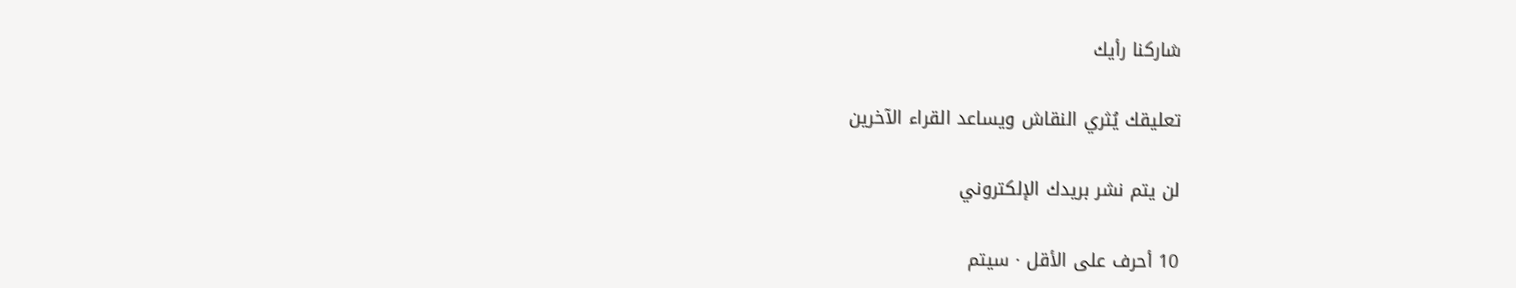شاركنا رأيك

تعليقك يُثري النقاش ويساعد القراء الآخرين

لن يتم نشر بريدك الإلكتروني

10 أحرف على الأقل · سيتم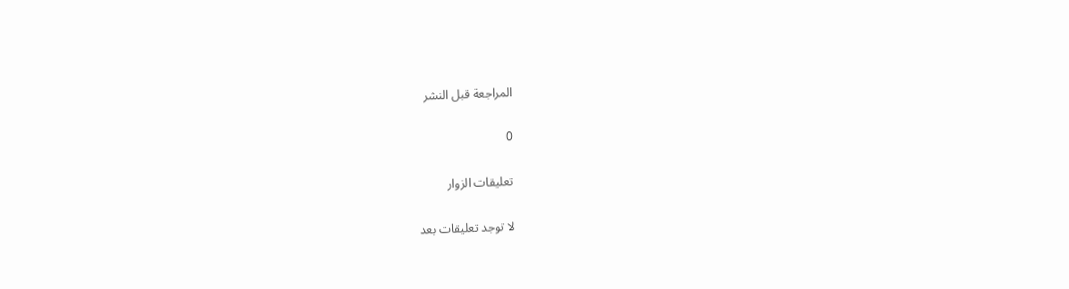المراجعة قبل النشر

0

تعليقات الزوار

لا توجد تعليقات بعد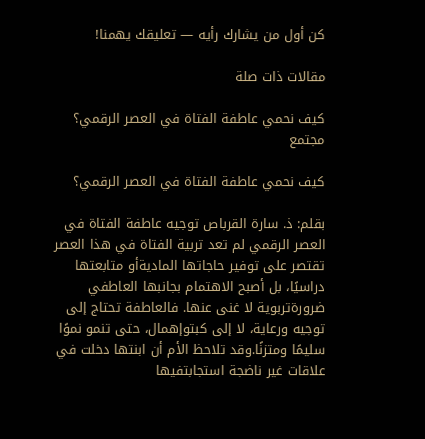كن أول من يشارك رأيه — تعليقك يهمنا!

مقالات ذات صلة

كيف نحمي عاطفة الفتاة في العصر الرقمي؟
مجتمع

كيف نحمي عاطفة الفتاة في العصر الرقمي؟

بقلم: ذ. سارة القرباص توجيه عاطفة الفتاة في العصر الرقمي لم تعد تربية الفتاة في هذا العصر تقتصر على توفير حاجاتها الماديةأو متابعتها دراسيًا، بل أصبح الاهتمام بجانبها العاطفي ضرورةتربوية لا غنى عنها. فالعاطفة تحتاج إلى توجيه ورعاية، لا إلى كبتوإهمال، حتى تنمو نموًا سليمًا ومتزنًا.وقد تلاحظ الأم أن ابنتها دخلت في علاقات غير ناضجة استجابتفيها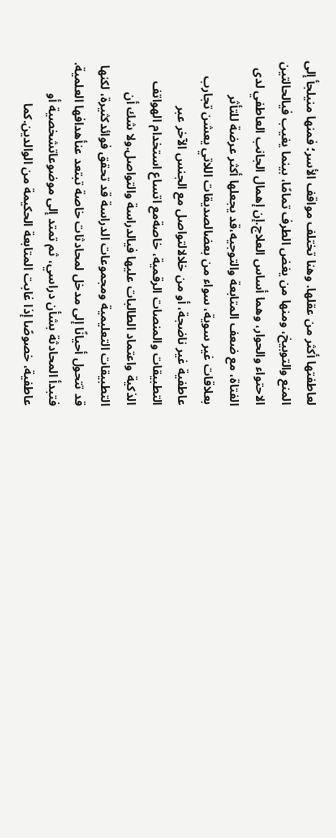لعاطفتها أكثر من عقلها. وهنا تختلف مواقف الأسر؛ فمنها منيلجأ إلى المنع والتوبيخ، ومنها من يغض الطرف تمامًا، بينما يغيب فيالحالتين الاحتواء والحوار، وهما أساس العلاج.إن إهمال الجانب العاطفي لدى الفتاة، مع ضعف المتابعة والتوجيه،قد يجعلها أكثر عرضة للتأثر بعلاقات غير سوية، سواء من بعضالصديقات اللاتي يعشن تجارب عاطفية غير ناضجة، أو من خلالالتواصل مع الجنس الآخر عبر التطبيقات والمنصات الرقمية، خاصةمع اتساع استخدام الهواتف الذكية واعتماد الطالبات عليها فيالدراسة والتواصل.ولا شك أن التطبيقات التعليمية ومجموعات الدراسة قد تحقق فوائدكثيرة، لكنها قد تتحول أحيانًا إلى مدخل لمحادثات خاصة تبتعد عنأهدافها العلمية. فتبدأ المحادثة بشأن دراسي، ثم تمتد إلى موضوعاتشخصية أو عاطفية، خصوصًا إذا غابت المتابعة الحكيمة من الوالدين.كما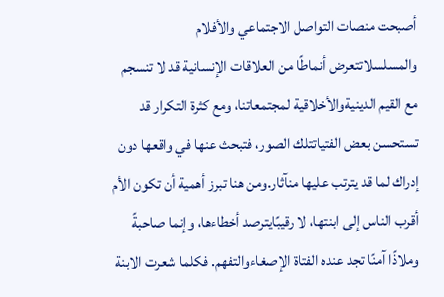أصبحت منصات التواصل الاجتماعي والأفلام والمسلسلاتتعرض أنماطًا من العلاقات الإنسانية قد لا تنسجم مع القيم الدينيةوالأخلاقية لمجتمعاتنا، ومع كثرة التكرار قد تستحسن بعض الفتياتتلك الصور، فتبحث عنها في واقعها دون إدراك لما قد يترتب عليها منآثار.ومن هنا تبرز أهمية أن تكون الأم أقرب الناس إلى ابنتها، لا رقيبًايترصد أخطاءها، وإنما صاحبةً وملاذًا آمنًا تجد عنده الفتاة الإصغاءوالتفهم. فكلما شعرت الابنة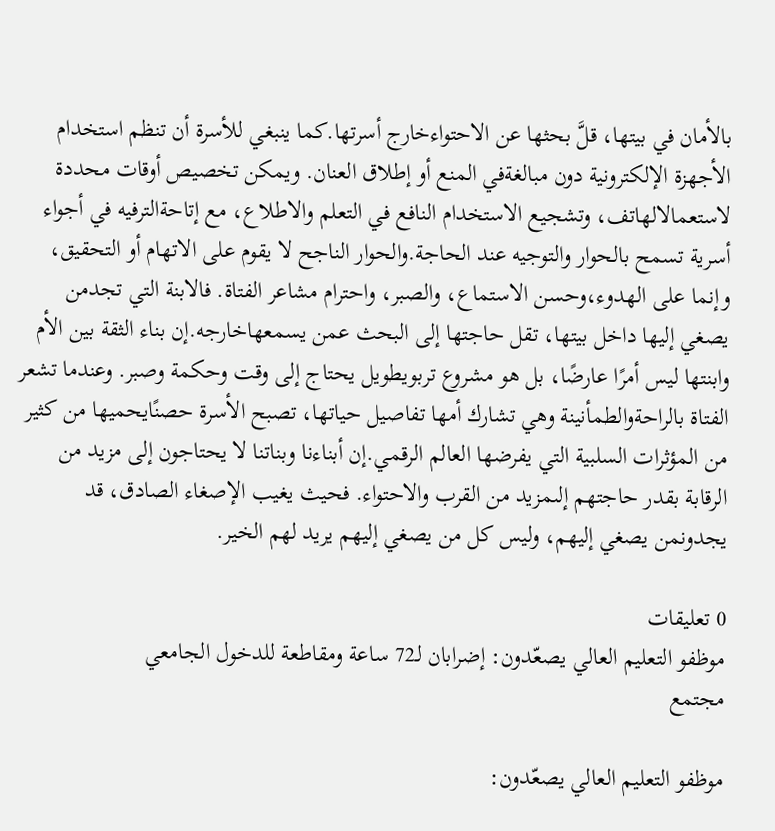بالأمان في بيتها، قلَّ بحثها عن الاحتواءخارج أسرتها.كما ينبغي للأسرة أن تنظم استخدام الأجهزة الإلكترونية دون مبالغةفي المنع أو إطلاق العنان. ويمكن تخصيص أوقات محددة لاستعمالالهاتف، وتشجيع الاستخدام النافع في التعلم والاطلاع، مع إتاحةالترفيه في أجواء أسرية تسمح بالحوار والتوجيه عند الحاجة.والحوار الناجح لا يقوم على الاتهام أو التحقيق، وإنما على الهدوء،وحسن الاستماع، والصبر، واحترام مشاعر الفتاة. فالابنة التي تجدمن يصغي إليها داخل بيتها، تقل حاجتها إلى البحث عمن يسمعهاخارجه.إن بناء الثقة بين الأم وابنتها ليس أمرًا عارضًا، بل هو مشروع تربويطويل يحتاج إلى وقت وحكمة وصبر. وعندما تشعر الفتاة بالراحةوالطمأنينة وهي تشارك أمها تفاصيل حياتها، تصبح الأسرة حصنًايحميها من كثير من المؤثرات السلبية التي يفرضها العالم الرقمي.إن أبناءنا وبناتنا لا يحتاجون إلى مزيد من الرقابة بقدر حاجتهم إلىمزيد من القرب والاحتواء. فحيث يغيب الإصغاء الصادق، قد يجدونمن يصغي إليهم، وليس كل من يصغي إليهم يريد لهم الخير.

0 تعليقات
موظفو التعليم العالي يصعّدون: إضرابان لـ72 ساعة ومقاطعة للدخول الجامعي
مجتمع

موظفو التعليم العالي يصعّدون: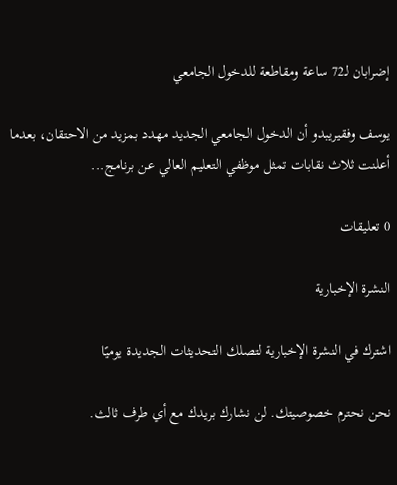إضرابان لـ72 ساعة ومقاطعة للدخول الجامعي

يوسف وفقيريبدو أن الدخول الجامعي الجديد مهدد بمزيد من الاحتقان، بعدما أعلنت ثلاث نقابات تمثل موظفي التعليم العالي عن برنامج...

0 تعليقات

النشرة الإخبارية

اشترك في النشرة الإخبارية لتصلك التحديثات الجديدة يوميًا

نحن نحترم خصوصيتك. لن نشارك بريدك مع أي طرف ثالث.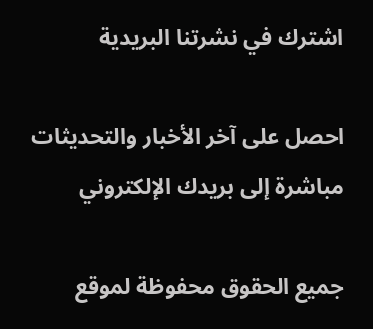اشترك في نشرتنا البريدية

احصل على آخر الأخبار والتحديثات مباشرة إلى بريدك الإلكتروني

جميع الحقوق محفوظة لموقع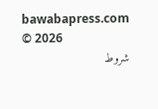bawabapress.com © 2026
شروط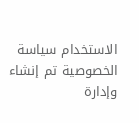الاستخدام سياسة الخصوصية تم إنشاء وإدارة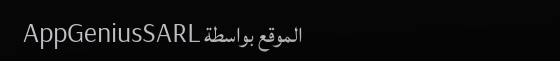الموقع بواسطة AppGeniusSARL